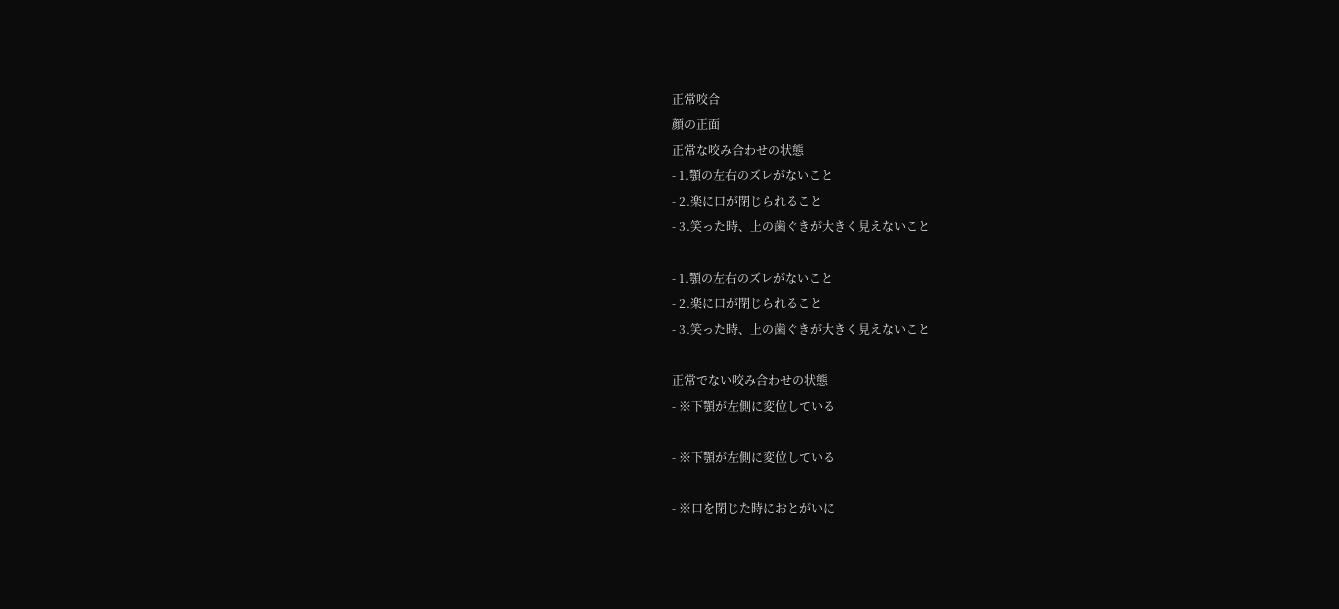正常咬合
顔の正面
正常な咬み合わせの状態
- 1.顎の左右のズレがないこと
- 2.楽に口が閉じられること
- 3.笑った時、上の歯ぐきが大きく見えないこと

- 1.顎の左右のズレがないこと
- 2.楽に口が閉じられること
- 3.笑った時、上の歯ぐきが大きく見えないこと

正常でない咬み合わせの状態
- ※下顎が左側に変位している

- ※下顎が左側に変位している

- ※口を閉じた時におとがいに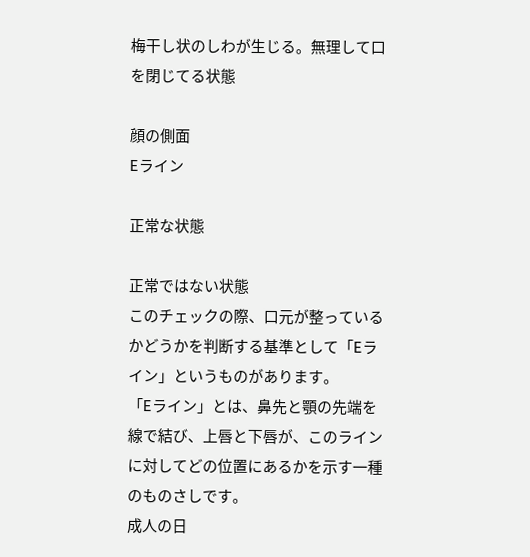梅干し状のしわが生じる。無理して口を閉じてる状態

顔の側面
Eライン

正常な状態

正常ではない状態
このチェックの際、口元が整っているかどうかを判断する基準として「Eライン」というものがあります。
「Eライン」とは、鼻先と顎の先端を線で結び、上唇と下唇が、このラインに対してどの位置にあるかを示す一種のものさしです。
成人の日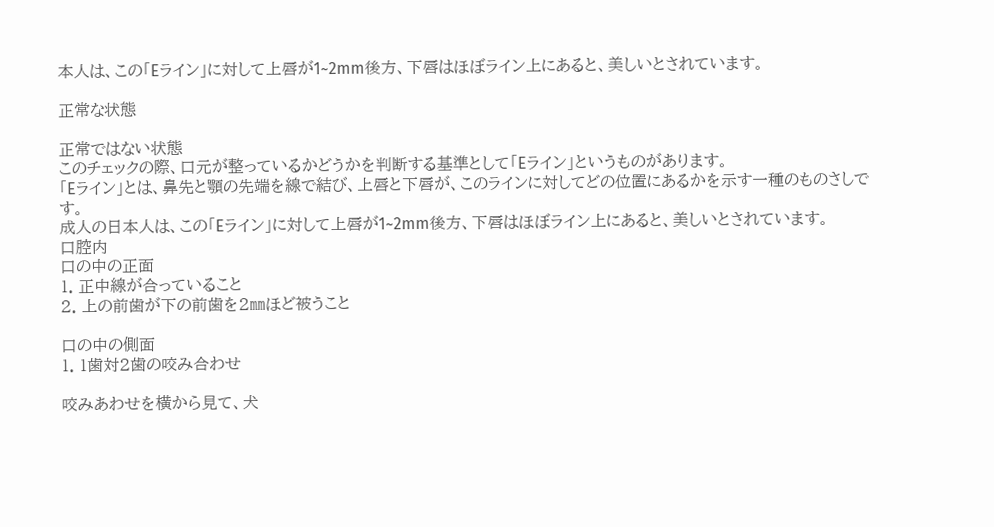本人は、この「Eライン」に対して上唇が1~2mm後方、下唇はほぼライン上にあると、美しいとされています。

正常な状態

正常ではない状態
このチェックの際、口元が整っているかどうかを判断する基準として「Eライン」というものがあります。
「Eライン」とは、鼻先と顎の先端を線で結び、上唇と下唇が、このラインに対してどの位置にあるかを示す一種のものさしです。
成人の日本人は、この「Eライン」に対して上唇が1~2mm後方、下唇はほぼライン上にあると、美しいとされています。
口腔内
口の中の正面
1. 正中線が合っていること
2. 上の前歯が下の前歯を2㎜ほど被うこと

口の中の側面
1. 1歯対2歯の咬み合わせ

咬みあわせを横から見て、犬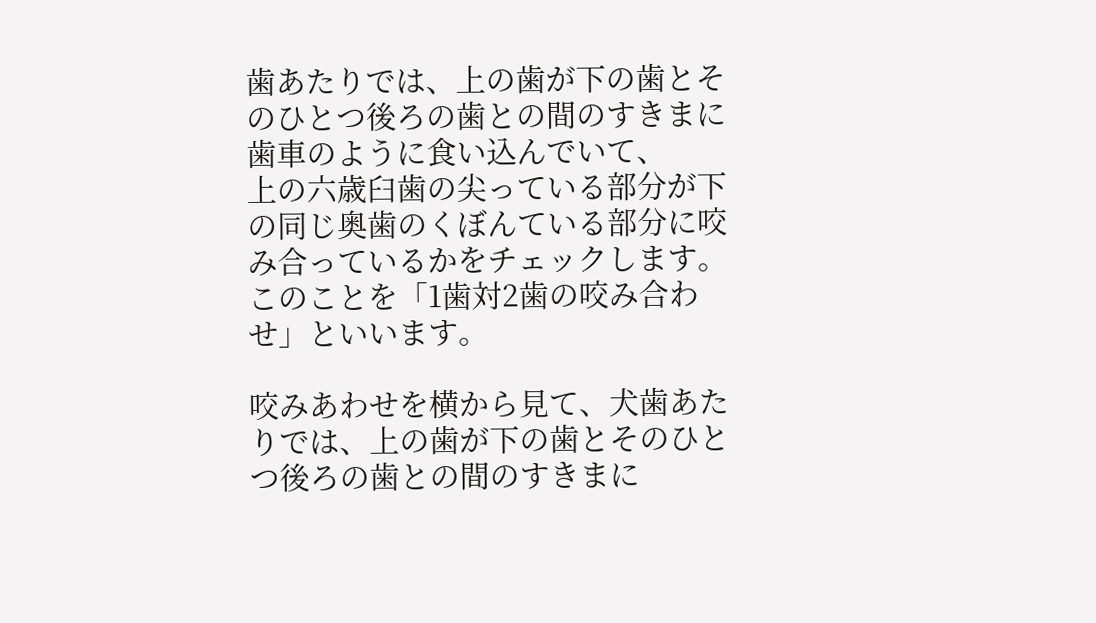歯あたりでは、上の歯が下の歯とそのひとつ後ろの歯との間のすきまに歯車のように食い込んでいて、
上の六歳臼歯の尖っている部分が下の同じ奥歯のくぼんている部分に咬み合っているかをチェックします。
このことを「1歯対2歯の咬み合わせ」といいます。

咬みあわせを横から見て、犬歯あたりでは、上の歯が下の歯とそのひとつ後ろの歯との間のすきまに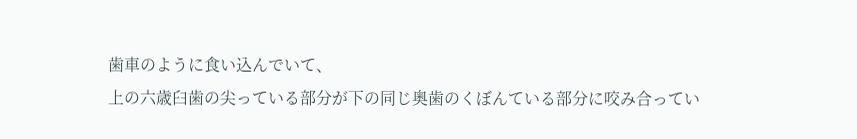歯車のように食い込んでいて、
上の六歳臼歯の尖っている部分が下の同じ奥歯のくぼんている部分に咬み合ってい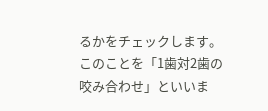るかをチェックします。
このことを「1歯対2歯の咬み合わせ」といいま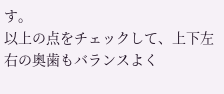す。
以上の点をチェックして、上下左右の奥歯もバランスよく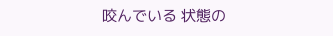咬んでいる 状態の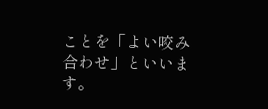ことを「よい咬み合わせ」といいます。